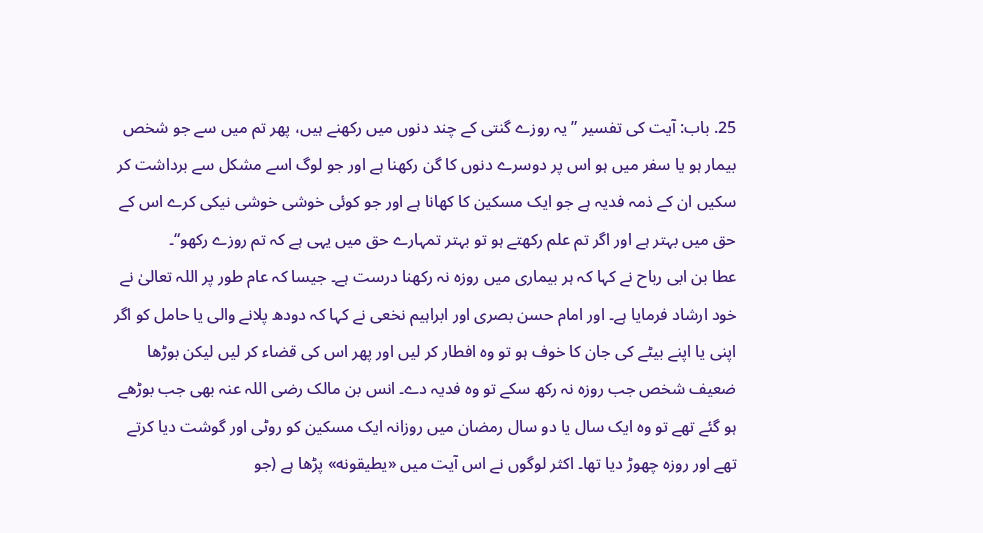25. باب: آیت کی تفسیر ”یہ روزے گنتی کے چند دنوں میں رکھنے ہیں، پھر تم میں سے جو شخص بیمار ہو یا سفر میں ہو اس پر دوسرے دنوں کا گن رکھنا ہے اور جو لوگ اسے مشکل سے برداشت کر سکیں ان کے ذمہ فدیہ ہے جو ایک مسکین کا کھانا ہے اور جو کوئی خوشی خوشی نیکی کرے اس کے حق میں بہتر ہے اور اگر تم علم رکھتے ہو تو بہتر تمہارے حق میں یہی ہے کہ تم روزے رکھو“۔
عطا بن ابی رباح نے کہا کہ ہر بیماری میں روزہ نہ رکھنا درست ہے۔ جیسا کہ عام طور پر اللہ تعالیٰ نے خود ارشاد فرمایا ہے۔ اور امام حسن بصری اور ابراہیم نخعی نے کہا کہ دودھ پلانے والی یا حامل کو اگر اپنی یا اپنے بیٹے کی جان کا خوف ہو تو وہ افطار کر لیں اور پھر اس کی قضاء کر لیں لیکن بوڑھا ضعیف شخص جب روزہ نہ رکھ سکے تو وہ فدیہ دے۔ انس بن مالک رضی اللہ عنہ بھی جب بوڑھے ہو گئے تھے تو وہ ایک سال یا دو سال رمضان میں روزانہ ایک مسکین کو روٹی اور گوشت دیا کرتے تھے اور روزہ چھوڑ دیا تھا۔ اکثر لوگوں نے اس آیت میں «يطيقونه» پڑھا ہے (جو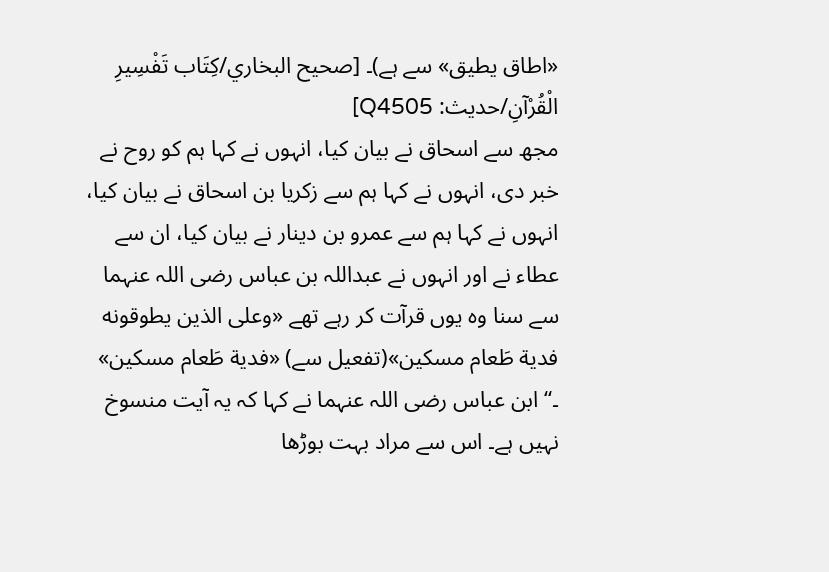«اطاق يطيق» سے ہے)۔ [صحيح البخاري/كِتَاب تَفْسِيرِ الْقُرْآنِ/حدیث: Q4505]
مجھ سے اسحاق نے بیان کیا، انہوں نے کہا ہم کو روح نے خبر دی، انہوں نے کہا ہم سے زکریا بن اسحاق نے بیان کیا، انہوں نے کہا ہم سے عمرو بن دینار نے بیان کیا، ان سے عطاء نے اور انہوں نے عبداللہ بن عباس رضی اللہ عنہما سے سنا وہ یوں قرآت کر رہے تھے «وعلى الذين يطوقونه فدية طَعام مسكين»(تفعیل سے) «فدية طَعام مسكين» ۔“ ابن عباس رضی اللہ عنہما نے کہا کہ یہ آیت منسوخ نہیں ہے۔ اس سے مراد بہت بوڑھا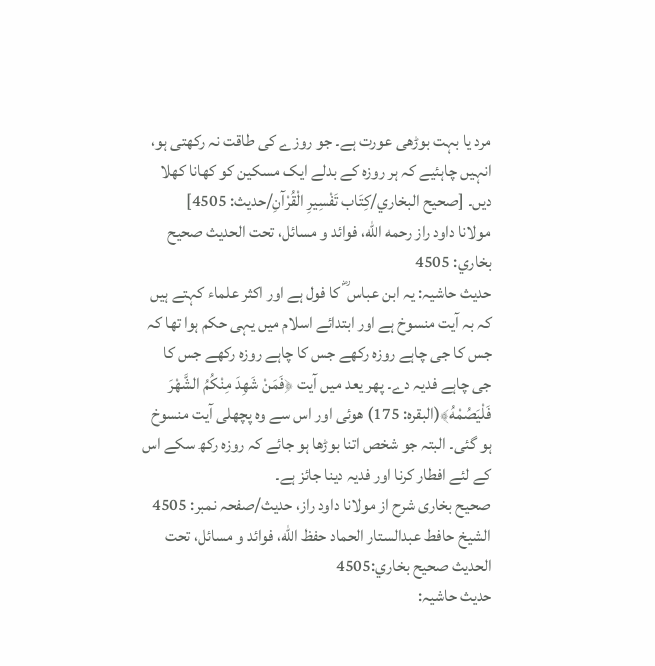مرد یا بہت بوڑھی عورت ہے۔ جو روزے کی طاقت نہ رکھتی ہو، انہیں چاہئیے کہ ہر روزہ کے بدلے ایک مسکین کو کھانا کھلا دیں۔ [صحيح البخاري/كِتَاب تَفْسِيرِ الْقُرْآنِ/حدیث: 4505]
مولانا داود راز رحمه الله، فوائد و مسائل، تحت الحديث صحيح بخاري: 4505
حدیث حاشیہ: یہ ابن عباس ؓ کا فول ہے اور اکثر علماء کہتے ہیں کہ بہ آیت منسوخ ہے اور ابتدائے اسلام میں یہی حکم ہوا تھا کہ جس کا جی چاہے روزہ رکھے جس کا چاہے روزہ رکھے جس کا جی چاہے فدیہ دے۔ پھر یعد میں آیت ﴿فَمَنْ شَهِدَ مِنْكُمُ الشَّهْرَ فَلْيَصُمْهُ﴾(البقره: 175) هوئی اور اس سے وہ پچھلی آیت منسوخ ہو گئی۔ البتہ جو شخص اتنا بوڑھا ہو جائے کہ روزہ رکھ سکے اس کے لئے افطار کرنا اور فدیہ دینا جائز ہے۔
صحیح بخاری شرح از مولانا داود راز، حدیث/صفحہ نمبر: 4505
الشيخ حافط عبدالستار الحماد حفظ الله، فوائد و مسائل، تحت الحديث صحيح بخاري:4505
حدیث حاشیہ: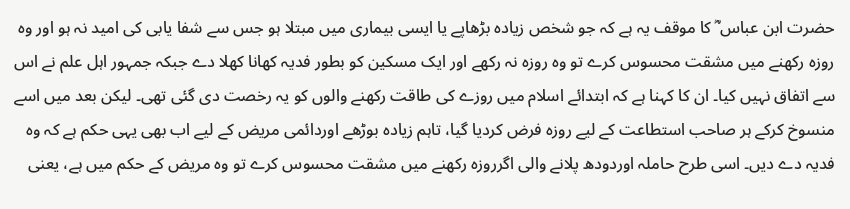حضرت ابن عباس ؓ کا موقف یہ ہے کہ جو شخص زیادہ بڑھاپے یا ایسی بیماری میں مبتلا ہو جس سے شفا یابی کی امید نہ ہو اور وہ روزہ رکھنے میں مشقت محسوس کرے تو وہ روزہ نہ رکھے اور ایک مسکین کو بطور فدیہ کھانا کھلا دے جبکہ جمہور اہل علم نے اس سے اتفاق نہیں کیا۔ ان کا کہنا ہے کہ ابتدائے اسلام میں روزے کی طاقت رکھنے والوں کو یہ رخصت دی گئی تھی۔ لیکن بعد میں اسے منسوخ کرکے ہر صاحب استطاعت کے لیے روزہ فرض کردیا گیا، تاہم زیادہ بوڑھے اوردائمی مریض کے لیے اب بھی یہی حکم ہے کہ وہ فدیہ دے دیں۔ اسی طرح حاملہ اوردودھ پلانے والی اگرروزہ رکھنے میں مشقت محسوس کرے تو وہ مریض کے حکم میں ہے، یعنی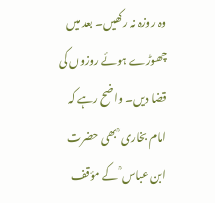وہ روزہ نہ رکھیں۔ بعد میں چھوڑے ہوئے روزوں کی قضا دیں۔ واضح رہے کہ امام بخاری ؒ بھی حضرت ابن عباس ؒ کے مؤقف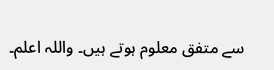سے متفق معلوم ہوتے ہیں۔ واللہ اعلم۔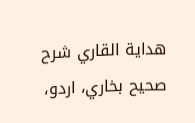هداية القاري شرح صحيح بخاري، اردو،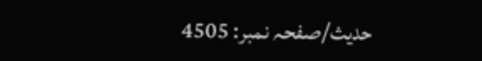حدیث/صفحہ نمبر: 4505